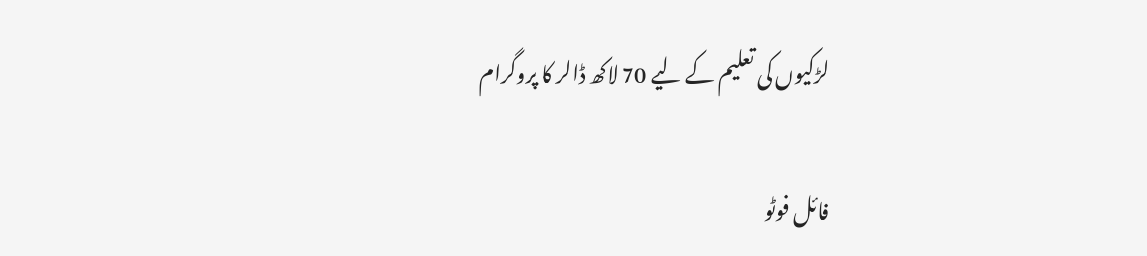لڑکیوں کی تعلیم کے لیے 70 لاکھ ڈالر کا پروگرام

فائل فوٹو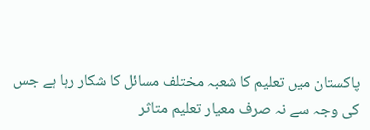پاکستان میں تعلیم کا شعبہ مختلف مسائل کا شکار رہا ہے جس کی وجہ سے نہ صرف معیار تعلیم متاثر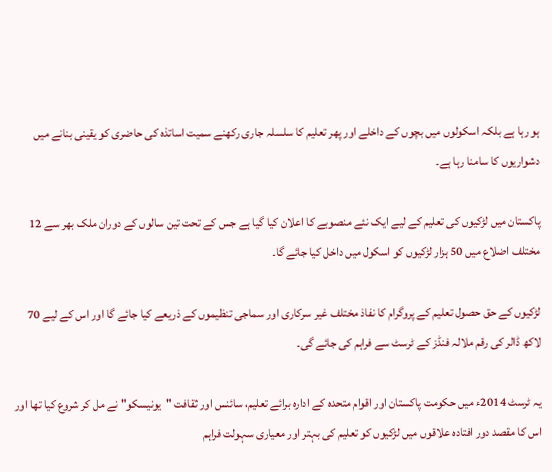ہو رہا ہے بلکہ اسکولوں میں بچوں کے داخلے اور پھر تعلیم کا سلسلہ جاری رکھنے سمیت اساتذہ کی حاضری کو یقینی بنانے میں دشواریوں کا سامنا رہا ہے۔

پاکستان میں لڑکیوں کی تعلیم کے لیے ایک نئے منصوبے کا اعلان کیا گیا ہے جس کے تحت تین سالوں کے دوران ملک بھر سے 12 مختلف اضلاع میں 50 ہزار لڑکیوں کو اسکول میں داخل کیا جائے گا۔

لڑکیوں کے حق حصول تعلیم کے پروگرام کا نفاذ مختلف غیر سرکاری اور سماجی تنظیموں کے ذریعے کیا جائے گا اور اس کے لیے 70 لاکھ ڈالر کی رقم ملالہ فنڈز کے ٹرسٹ سے فراہم کی جائے گی۔

یہ ٹرسٹ 2014ء میں حکومت پاکستان اور اقوام متحدہ کے ادارہ برائے تعلیم، سائنس اور ثقافت "یونیسکو" نے مل کر شروع کیا تھا اور اس کا مقصد دور افتادہ علاقوں میں لڑکیوں کو تعلیم کی بہتر اور معیاری سہولت فراہم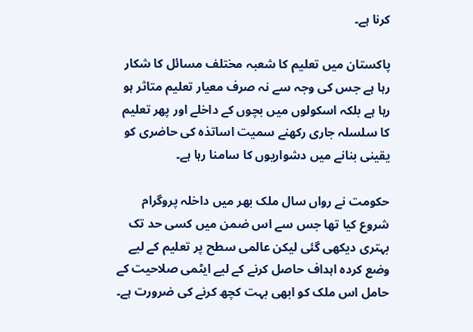کرنا ہے۔

پاکستان میں تعلیم کا شعبہ مختلف مسائل کا شکار رہا ہے جس کی وجہ سے نہ صرف معیار تعلیم متاثر ہو رہا ہے بلکہ اسکولوں میں بچوں کے داخلے اور پھر تعلیم کا سلسلہ جاری رکھنے سمیت اساتذہ کی حاضری کو یقینی بنانے میں دشواریوں کا سامنا رہا ہے۔

حکومت نے رواں سال ملک بھر میں داخلہ پروگرام شروع کیا تھا جس سے اس ضمن میں کسی حد تک بہتری دیکھی گئی لیکن عالمی سطح پر تعلیم کے لیے وضع کردہ اہداف حاصل کرنے کے لیے ایٹمی صلاحیت کے حامل اس ملک کو ابھی بہت کچھ کرنے کی ضرورت ہے۔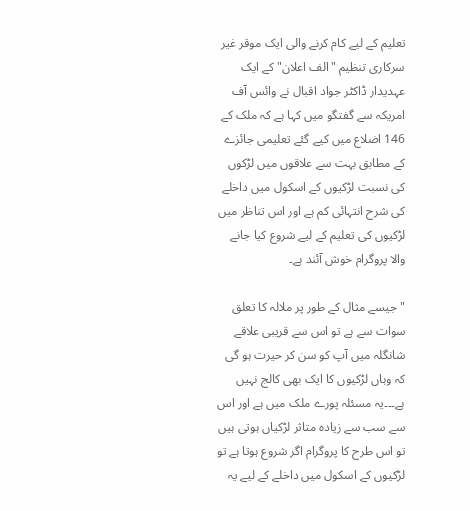تعلیم کے لیے کام کرنے والی ایک موقر غیر سرکاری تنظیم "الف اعلان" کے ایک عہدیدار ڈاکٹر جواد اقبال نے وائس آف امریکہ سے گفتگو میں کہا ہے کہ ملک کے 146 اضلاع میں کیے گئے تعلیمی جائزے کے مطابق بہت سے علاقوں میں لڑکوں کی نسبت لڑکیوں کے اسکول میں داخلے کی شرح انتہائی کم ہے اور اس تناظر میں لڑکیوں کی تعلیم کے لیے شروع کیا جانے والا پروگرام خوش آئند ہے۔

"جیسے مثال کے طور پر ملالہ کا تعلق سوات سے ہے تو اس سے قریبی علاقے شانگلہ میں آپ کو سن کر حیرت ہو گی کہ وہاں لڑکیوں کا ایک بھی کالج نہیں ہے۔۔۔یہ مسئلہ پورے ملک میں ہے اور اس سے سب سے زیادہ متاثر لڑکیاں ہوتی ہیں تو اس طرح کا پروگرام اگر شروع ہوتا ہے تو لڑکیوں کے اسکول میں داخلے کے لیے یہ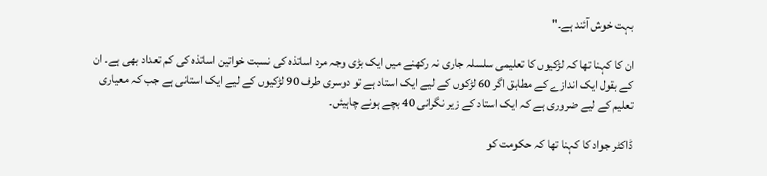بہت خوش آئند ہے۔"

ان کا کہنا تھا کہ لڑکیوں کا تعلیمی سلسلہ جاری نہ رکھنے میں ایک بڑی وجہ مرد اساتذہ کی نسبت خواتین اساتذہ کی کم تعداد بھی ہے۔ ان کے بقول ایک اندازے کے مطابق اگر 60 لڑکوں کے لیے ایک استاد ہے تو دوسری طرف 90 لڑکیوں کے لیے ایک استانی ہے جب کہ معیاری تعلیم کے لیے ضروری ہے کہ ایک استاد کے زیر نگرانی 40 بچے ہونے چاہیئں۔

ڈاکٹر جواد کا کہنا تھا کہ حکومت کو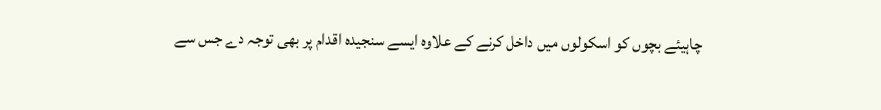چاہیئے بچوں کو اسکولوں میں داخل کرنے کے علاوہ ایسے سنجیدہ اقدام پر بھی توجہ دے جس سے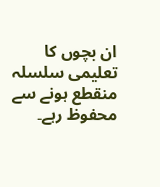ان بچوں کا تعلیمی سلسلہ منقطع ہونے سے محفوظ رہے۔